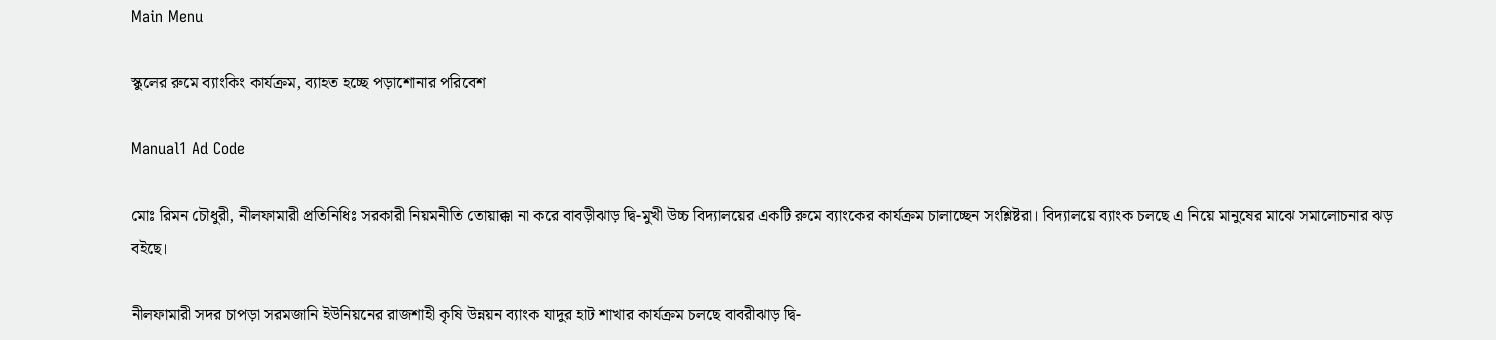Main Menu

স্কুলের রুমে ব্যাংকিং কার্যক্রম, ব্যাহত হচ্ছে পড়াশোনার পরিবেশ

Manual1 Ad Code

মোঃ রিমন চৌধুরী, নীলফামারী প্রতিনিধিঃ সরকারী নিয়মনীতি তোয়াক্কা না করে বাবড়ীঝাড় দ্বি-মুখী উচ্চ বিদ্যালয়ের একটি রুমে ব্যাংকের কার্যক্রম চালাচ্ছেন সংশ্লিষ্টরা। বিদ্যালয়ে ব্যাংক চলছে এ নিয়ে মানুষের মাঝে সমালোচনার ঝড় বইছে।

নীলফামারী সদর চাপড়া সরমজানি ইউনিয়নের রাজশাহী কৃষি উন্নয়ন ব্যাংক যাদুর হাট শাখার কার্যক্রম চলছে বাবরীঝাড় দ্বি-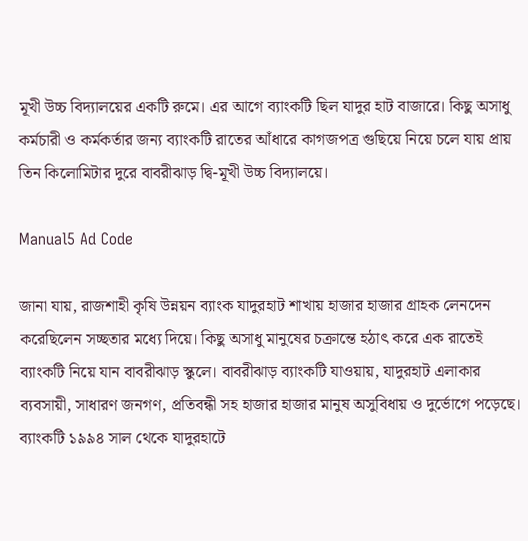মূখী উচ্চ বিদ্যালয়ের একটি রুমে। এর আগে ব্যাংকটি ছিল যাদুর হাট বাজারে। কিছু অসাধু কর্মচারী ও কর্মকর্তার জন্য ব্যাংকটি রাতের আঁধারে কাগজপত্র গুছিয়ে নিয়ে চলে যায় প্রায় তিন কিলোমিটার দুরে বাবরীঝাড় দ্বি-মূখী উচ্চ বিদ্যালয়ে।

Manual5 Ad Code

জানা যায়, রাজশাহী কৃষি উন্নয়ন ব্যাংক যাদুরহাট শাখায় হাজার হাজার গ্রাহক লেনদেন করেছিলেন সচ্ছতার মধ্যে দিয়ে। কিছু অসাধু মানুষের চক্রান্তে হঠাৎ করে এক রাতেই ব্যাংকটি নিয়ে যান বাবরীঝাড় স্কুলে। বাবরীঝাড় ব্যাংকটি যাওয়ায়, যাদুরহাট এলাকার ব্যবসায়ী, সাধারণ জনগণ, প্রতিবন্ধী সহ হাজার হাজার মানুষ অসুবিধায় ও দুর্ভোগে পড়েছে। ব্যাংকটি ১৯৯৪ সাল থেকে যাদুরহাটে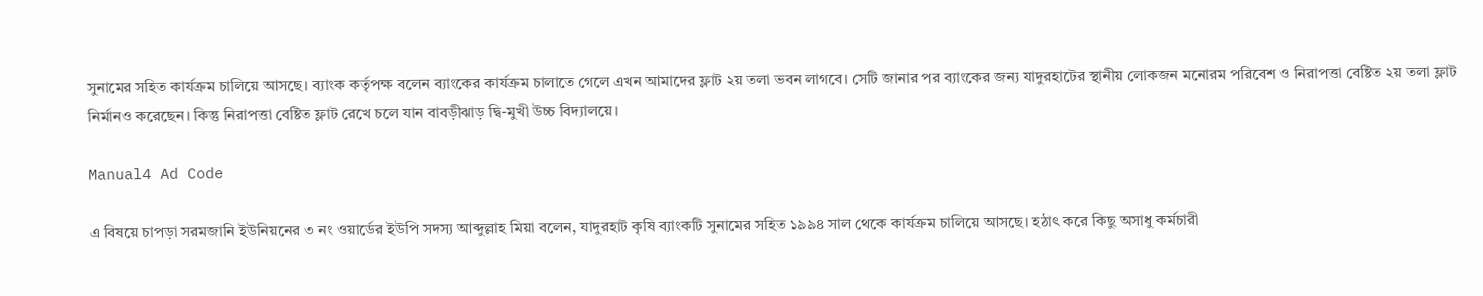সুনামের সহিত কার্যক্রম চালিয়ে আসছে। ব্যাংক কর্তৃপক্ষ বলেন ব্যাংকের কার্যক্রম চালাতে গেলে এখন আমাদের ফ্লাট ২য় তলা ভবন লাগবে। সেটি জানার পর ব্যাংকের জন্য যাদুরহাটের স্থানীয় লোকজন মনোরম পরিবেশ ও নিরাপত্তা বেষ্টিত ২য় তলা ফ্লাট নির্মানও করেছেন। কিন্তু নিরাপত্তা বেষ্টিত ফ্লাট রেখে চলে যান বাবড়ীঝাড় দ্বি-মুখী উচ্চ বিদ্যালয়ে।

Manual4 Ad Code

এ বিষয়ে চাপড়া সরমজানি ইউনিয়নের ৩ নং ওয়ার্ডের ইউপি সদস্য আব্দুল্লাহ মিয়া বলেন, যাদুরহাট কৃষি ব্যাংকটি সুনামের সহিত ১৯৯৪ সাল থেকে কার্যক্রম চালিয়ে আসছে। হঠাৎ করে কিছু অসাধু কর্মচারী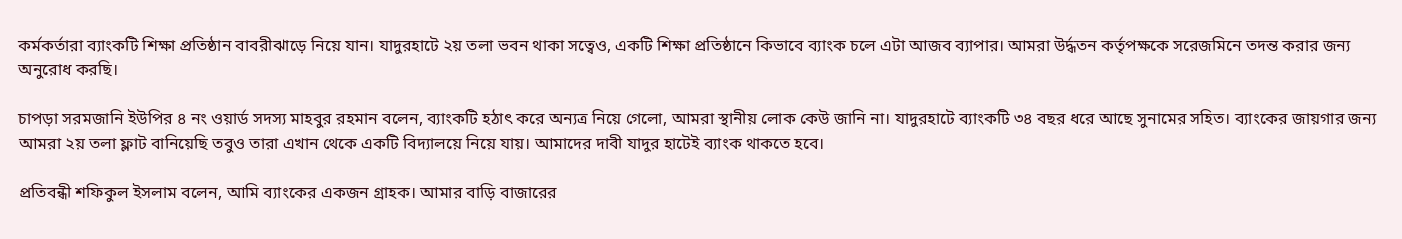কর্মকর্তারা ব্যাংকটি শিক্ষা প্রতিষ্ঠান বাবরীঝাড়ে নিয়ে যান। যাদুরহাটে ২য় তলা ভবন থাকা সত্বেও, একটি শিক্ষা প্রতিষ্ঠানে কিভাবে ব্যাংক চলে এটা আজব ব্যাপার। আমরা উর্দ্ধতন কর্তৃপক্ষকে সরেজমিনে তদন্ত করার জন্য অনুরোধ করছি।

চাপড়া সরমজানি ইউপির ৪ নং ওয়ার্ড সদস্য মাহবুর রহমান বলেন, ব্যাংকটি হঠাৎ করে অন্যত্র নিয়ে গেলো, আমরা স্থানীয় লোক কেউ জানি না। যাদুরহাটে ব্যাংকটি ৩৪ বছর ধরে আছে সুনামের সহিত। ব্যাংকের জায়গার জন্য আমরা ২য় তলা ফ্লাট বানিয়েছি তবুও তারা এখান থেকে একটি বিদ্যালয়ে নিয়ে যায়। আমাদের দাবী যাদুর হাটেই ব্যাংক থাকতে হবে।

প্রতিবন্ধী শফিকুল ইসলাম বলেন, আমি ব্যাংকের একজন গ্রাহক। আমার বাড়ি বাজারের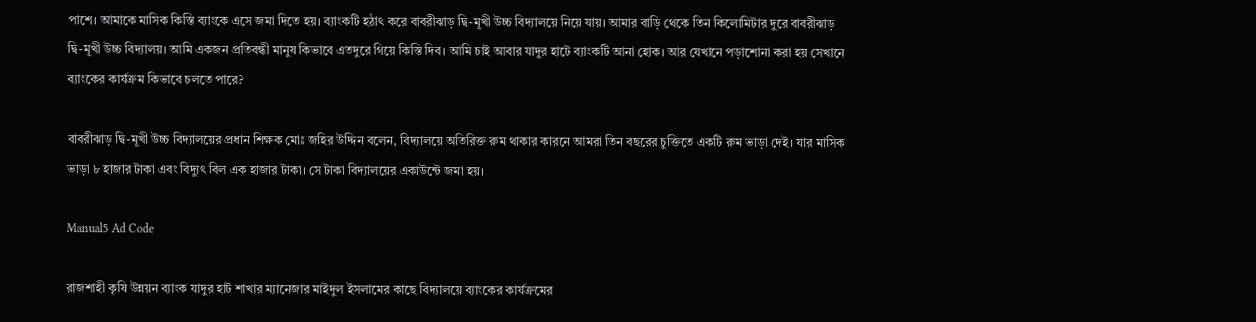পাশে। আমাকে মাসিক কিস্তি ব্যাংকে এসে জমা দিতে হয়। ব্যাংকটি হঠাৎ করে বাবরীঝাড় দ্বি-মূখী উচ্চ বিদ্যালয়ে নিয়ে যায়। আমার বাড়ি থেকে তিন কিলোমিটার দুরে বাবরীঝাড় দ্বি-মূখী উচ্চ বিদ্যালয়। আমি একজন প্রতিবন্ধী মানুষ কিভাবে এতদুরে গিয়ে কিস্তি দিব। আমি চাই আবার যাদুর হাটে ব্যাংকটি আনা হোক। আর যেখানে পড়াশোনা করা হয় সেখানে ব্যাংকের কার্যক্রম কিভাবে চলতে পারে?

বাবরীঝাড় দ্বি-মূখী উচ্চ বিদ্যালয়ের প্রধান শিক্ষক মোঃ জহির উদ্দিন বলেন, বিদ্যালয়ে অতিরিক্ত রুম থাকার কারনে আমরা তিন বছরের চুক্তিতে একটি রুম ভাড়া দেই। যার মাসিক ভাড়া ৮ হাজার টাকা এবং বিদ্যুৎ বিল এক হাজার টাকা। সে টাকা বিদ্যালয়ের একাউন্টে জমা হয়।

Manual5 Ad Code

রাজশাহী কৃষি উন্নয়ন ব্যাংক যাদুর হাট শাখার ম্যানেজার মাইদুল ইসলামের কাছে বিদ্যালয়ে ব্যাংকের কার্যক্রমের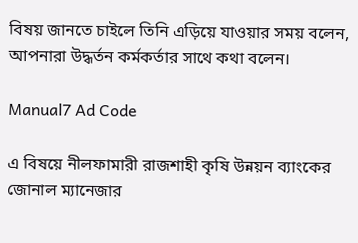বিষয় জানতে চাইলে তিনি এড়িয়ে যাওয়ার সময় বলেন, আপনারা উদ্ধর্তন কর্মকর্তার সাথে কথা বলেন।

Manual7 Ad Code

এ বিষয়ে নীলফামারী রাজশাহী কৃষি উন্নয়ন ব্যাংকের জোনাল ম্যানেজার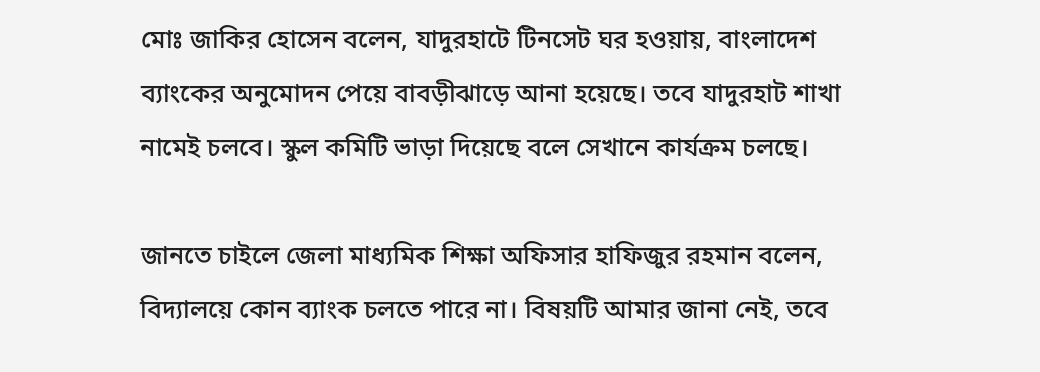মোঃ জাকির হোসেন বলেন, যাদুরহাটে টিনসেট ঘর হওয়ায়, বাংলাদেশ ব্যাংকের অনুমোদন পেয়ে বাবড়ীঝাড়ে আনা হয়েছে। তবে যাদুরহাট শাখা নামেই চলবে। স্কুল কমিটি ভাড়া দিয়েছে বলে সেখানে কার্যক্রম চলছে।

জানতে চাইলে জেলা মাধ্যমিক শিক্ষা অফিসার হাফিজুর রহমান বলেন, বিদ্যালয়ে কোন ব্যাংক চলতে পারে না। বিষয়টি আমার জানা নেই, তবে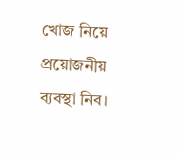খোজ নিয়ে প্রয়োজনীয় ব্যবস্থা নিব।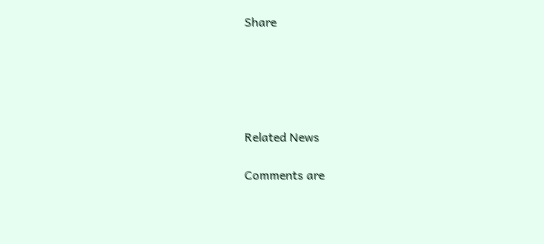Share





Related News

Comments are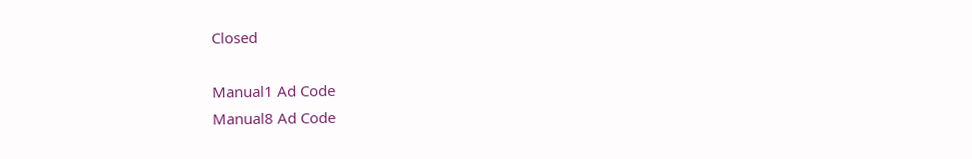Closed

Manual1 Ad Code
Manual8 Ad Code